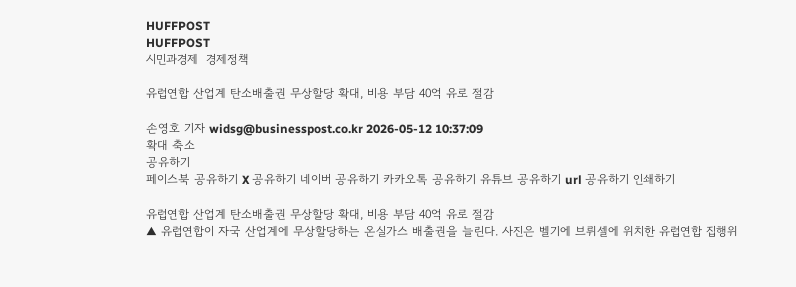HUFFPOST
HUFFPOST
시민과경제  경제정책

유럽연합 산업계 탄소배출권 무상할당 확대, 비용 부담 40억 유로 절감

손영호 기자 widsg@businesspost.co.kr 2026-05-12 10:37:09
확대 축소
공유하기
페이스북 공유하기 X 공유하기 네이버 공유하기 카카오톡 공유하기 유튜브 공유하기 url 공유하기 인쇄하기

유럽연합 산업계 탄소배출권 무상할당 확대, 비용 부담 40억 유로 절감
▲ 유럽연합이 자국 산업계에 무상할당하는 온실가스 배출권을 늘린다. 사진은 벨기에 브뤼셀에 위치한 유럽연합 집행위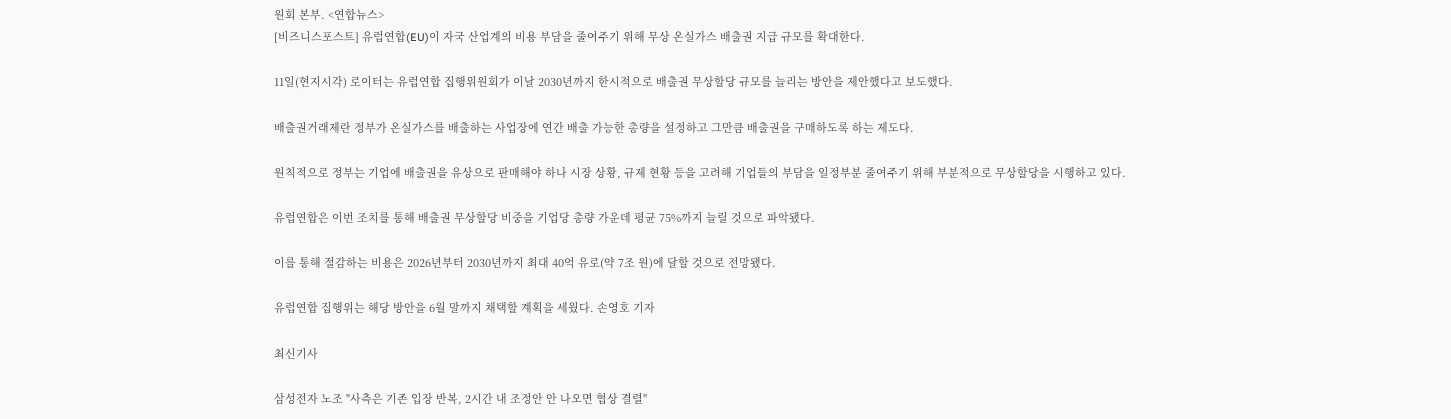원회 본부. <연합뉴스>
[비즈니스포스트] 유럽연합(EU)이 자국 산업계의 비용 부담을 줄여주기 위해 무상 온실가스 배출권 지급 규모를 확대한다.

11일(현지시각) 로이터는 유럽연합 집행위원회가 이날 2030년까지 한시적으로 배출권 무상할당 규모를 늘리는 방안을 제안했다고 보도했다.

배출권거래제란 정부가 온실가스를 배출하는 사업장에 연간 배출 가능한 총량을 설정하고 그만큼 배출권을 구매하도록 하는 제도다.

원칙적으로 정부는 기업에 배출권을 유상으로 판매해야 하나 시장 상황, 규제 현황 등을 고려해 기업들의 부담을 일정부분 줄여주기 위해 부분적으로 무상할당을 시행하고 있다.

유럽연합은 이번 조치를 통해 배출권 무상할당 비중을 기업당 총량 가운데 평균 75%까지 늘릴 것으로 파악됐다.

이를 통해 절감하는 비용은 2026년부터 2030년까지 최대 40억 유로(약 7조 원)에 달할 것으로 전망됐다.

유럽연합 집행위는 해당 방안을 6월 말까지 채택할 계획을 세웠다. 손영호 기자

최신기사

삼성전자 노조 "사측은 기존 입장 반복, 2시간 내 조정안 안 나오면 협상 결렬"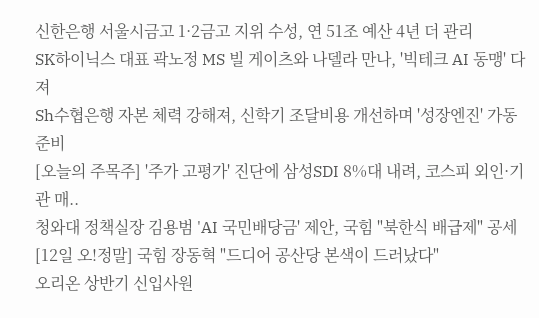신한은행 서울시금고 1·2금고 지위 수성, 연 51조 예산 4년 더 관리
SK하이닉스 대표 곽노정 MS 빌 게이츠와 나델라 만나, '빅테크 AI 동맹' 다져
Sh수협은행 자본 체력 강해져, 신학기 조달비용 개선하며 '성장엔진' 가동 준비
[오늘의 주목주] '주가 고평가' 진단에 삼성SDI 8%대 내려, 코스피 외인·기관 매..
청와대 정책실장 김용범 'AI 국민배당금' 제안, 국힘 "북한식 배급제" 공세
[12일 오!정말] 국힘 장동혁 "드디어 공산당 본색이 드러났다"
오리온 상반기 신입사원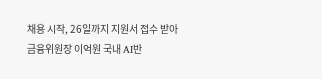채용 시작, 26일까지 지원서 접수 받아
금융위원장 이억원 국내 AI반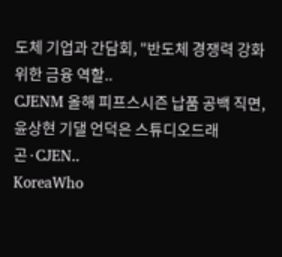도체 기업과 간담회, "반도체 경쟁력 강화 위한 금융 역할..
CJENM 올해 피프스시즌 납품 공백 직면, 윤상현 기댈 언덕은 스튜디오드래곤·CJEN..
KoreaWho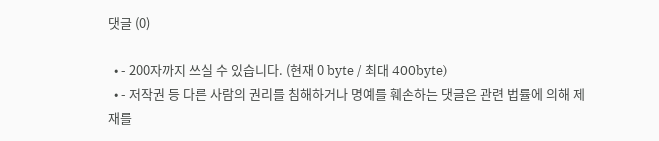댓글 (0)

  • - 200자까지 쓰실 수 있습니다. (현재 0 byte / 최대 400byte)
  • - 저작권 등 다른 사람의 권리를 침해하거나 명예를 훼손하는 댓글은 관련 법률에 의해 제재를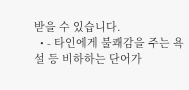받을 수 있습니다.
  • - 타인에게 불쾌감을 주는 욕설 등 비하하는 단어가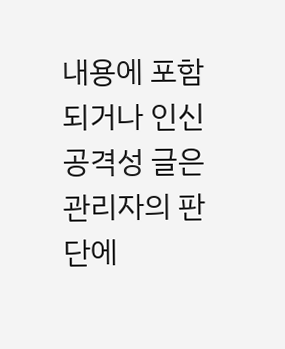내용에 포함되거나 인신공격성 글은 관리자의 판단에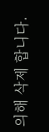의해 삭제 합니다.